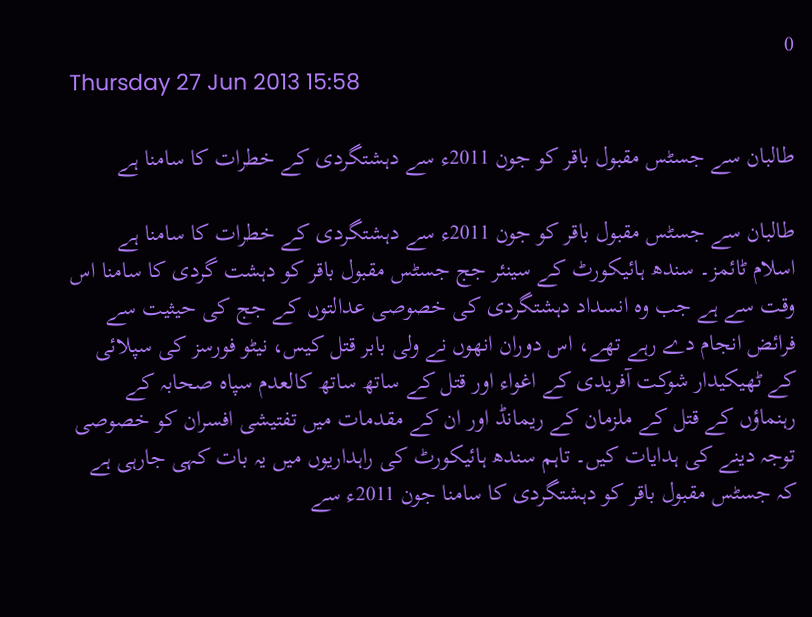0
Thursday 27 Jun 2013 15:58

طالبان سے جسٹس مقبول باقر کو جون 2011ء سے دہشتگردی کے خطرات کا سامنا ہے

طالبان سے جسٹس مقبول باقر کو جون 2011ء سے دہشتگردی کے خطرات کا سامنا ہے
اسلام ٹائمز۔ سندھ ہائیکورٹ کے سینئر جج جسٹس مقبول باقر کو دہشت گردی کا سامنا اس وقت سے ہے جب وہ انسداد دہشتگردی کی خصوصی عدالتوں کے جج کی حیثیت سے فرائض انجام دے رہے تھے، اس دوران انھوں نے ولی بابر قتل کیس، نیٹو فورسز کی سپلائی کے ٹھیکیدار شوکت آفریدی کے اغواء اور قتل کے ساتھ ساتھ کالعدم سپاہ صحابہ کے رہنماؤں کے قتل کے ملزمان کے ریمانڈ اور ان کے مقدمات میں تفتیشی افسران کو خصوصی توجہ دینے کی ہدایات کیں۔ تاہم سندھ ہائیکورٹ کی راہداریوں میں یہ بات کہی جارہی ہے کہ جسٹس مقبول باقر کو دہشتگردی کا سامنا جون 2011ء سے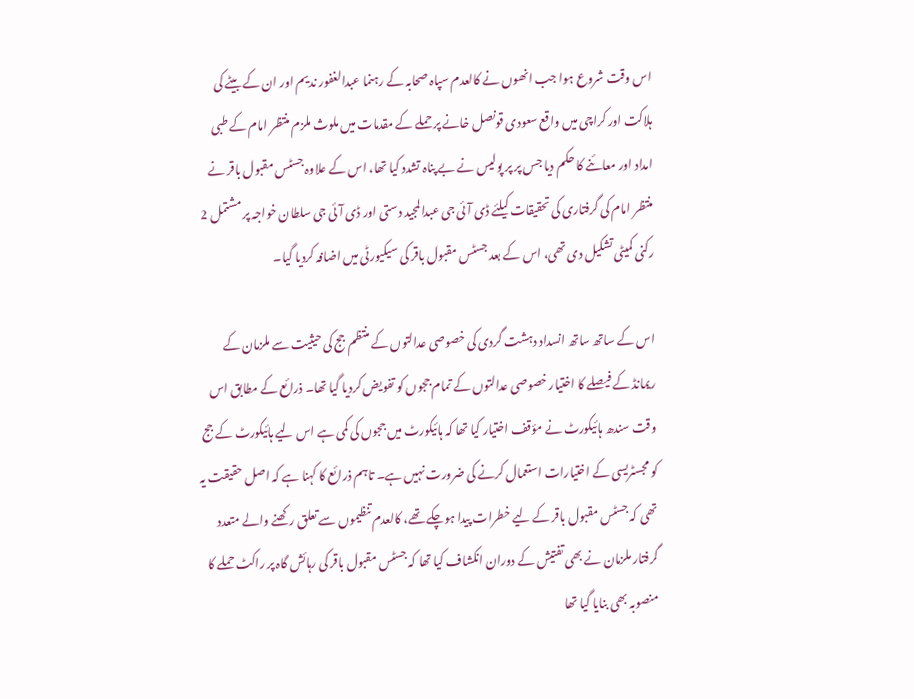اس وقت شروع ہوا جب انھوں نے کالعدم سپاہ صحابہ کے رہنما عبدالغفور ندیم اور ان کے بیٹے کی ہلاکت اور کراچی میں واقع سعودی قونصل خانے پر حملے کے مقدمات میں ملوث ملزم منتظر امام کے طبی امداد اور معائنے کا حکم دیا جس پر پر پولیس نے بے پناہ تشدد کیا تھا، اس کے علاوہ جسٹس مقبول باقر نے منتظر امام کی گرفتاری کی تحقیقات کیلئے ڈی آئی جی عبدالمجید دستی اور ڈی آئی جی سلطان خواجہ پر مشتمل 2 رکنی کمیٹی تشکیل دی تھی، اس کے بعد جسٹس مقبول باقر کی سیکیورٹی میں اضافہ کردیا گیا۔

اس کے ساتھ ساتھ انسداد دہشت گردی کی خصوصی عدالتوں کے منتظم جج کی حیثیت سے ملزمان کے ریمانڈ کے فیصلے کا اختیار خصوصی عدالتوں کے تمام ججوں کو تفویض کردیا گیا تھا۔ ذرائع کے مطابق اس وقت سندھ ہائیکورٹ نے مؤقف اختیار کیا تھا کہ ہائیکورٹ میں ججوں کی کمی ہے اس لیے ہائیکورٹ کے جج کو مجسٹریسی کے اختیارات استعمال کرنے کی ضرورت نہیں ہے۔ تاہم ذرائع کا کہنا ہے کہ اصل حقیقت یہ تھی کہ جسٹس مقبول باقر کے لیے خطرات پیدا ہوچکے تھے، کالعدم تنظیموں سے تعلق رکھنے والے متعدد گرفتار ملزمان نے بھی تفتیش کے دوران انکشاف کیا تھا کہ جسٹس مقبول باقر کی رہائش گاہ پر راکٹ حملے کا منصوبہ بھی بنایا گیا تھا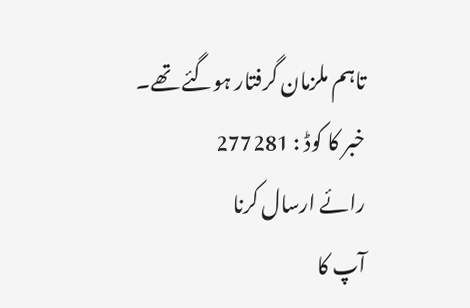تاہم ملزمان گرفتار ہوگئے تھے۔
خبر کا کوڈ : 277281
رائے ارسال کرنا
آپ کا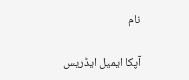نام

آپکا ایمیل ایڈریس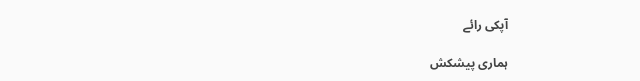آپکی رائے

ہماری پیشکش